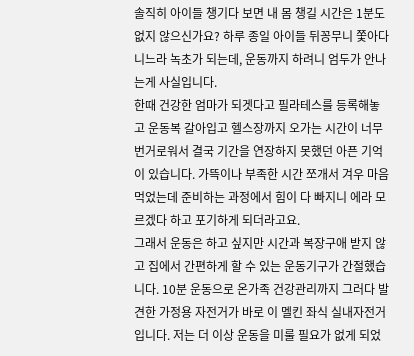솔직히 아이들 챙기다 보면 내 몸 챙길 시간은 1분도 없지 않으신가요? 하루 종일 아이들 뒤꽁무니 쫓아다니느라 녹초가 되는데, 운동까지 하려니 엄두가 안나는게 사실입니다.
한때 건강한 엄마가 되겟다고 필라테스를 등록해놓고 운동복 갈아입고 헬스장까지 오가는 시간이 너무 번거로워서 결국 기간을 연장하지 못했던 아픈 기억이 있습니다. 가뜩이나 부족한 시간 쪼개서 겨우 마음 먹었는데 준비하는 과정에서 힘이 다 빠지니 에라 모르겠다 하고 포기하게 되더라고요.
그래서 운동은 하고 싶지만 시간과 복장구애 받지 않고 집에서 간편하게 할 수 있는 운동기구가 간절했습니다. 10분 운동으로 온가족 건강관리까지 그러다 발견한 가정용 자전거가 바로 이 멜킨 좌식 실내자전거입니다. 저는 더 이상 운동을 미룰 필요가 없게 되었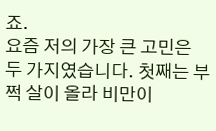죠.
요즘 저의 가장 큰 고민은 두 가지였습니다. 첫째는 부쩍 살이 올라 비만이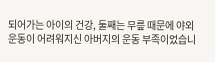되어가는 아이의 건강, 둘째는 무릎 때문에 야외 운동이 어려워지신 아버지의 운동 부족이었습니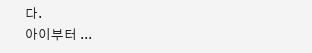다.
아이부터 ...